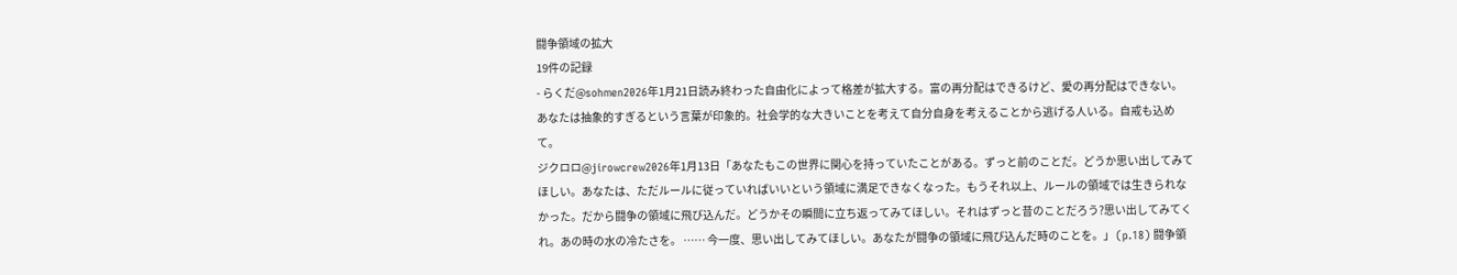闘争領域の拡大
19件の記録
- らくだ@sohmen2026年1月21日読み終わった自由化によって格差が拡大する。富の再分配はできるけど、愛の再分配はできない。 あなたは抽象的すぎるという言葉が印象的。社会学的な大きいことを考えて自分自身を考えることから逃げる人いる。自戒も込めて。
ジクロロ@jirowcrew2026年1月13日「あなたもこの世界に関心を持っていたことがある。ずっと前のことだ。どうか思い出してみてほしい。あなたは、ただルールに従っていればいいという領域に満足できなくなった。もうそれ以上、ルールの領域では生きられなかった。だから闘争の領域に飛び込んだ。どうかその瞬間に立ち返ってみてほしい。それはずっと昔のことだろう?思い出してみてくれ。あの時の水の冷たさを。 …… 今一度、思い出してみてほしい。あなたが闘争の領域に飛び込んだ時のことを。」 (p.18) 闘争領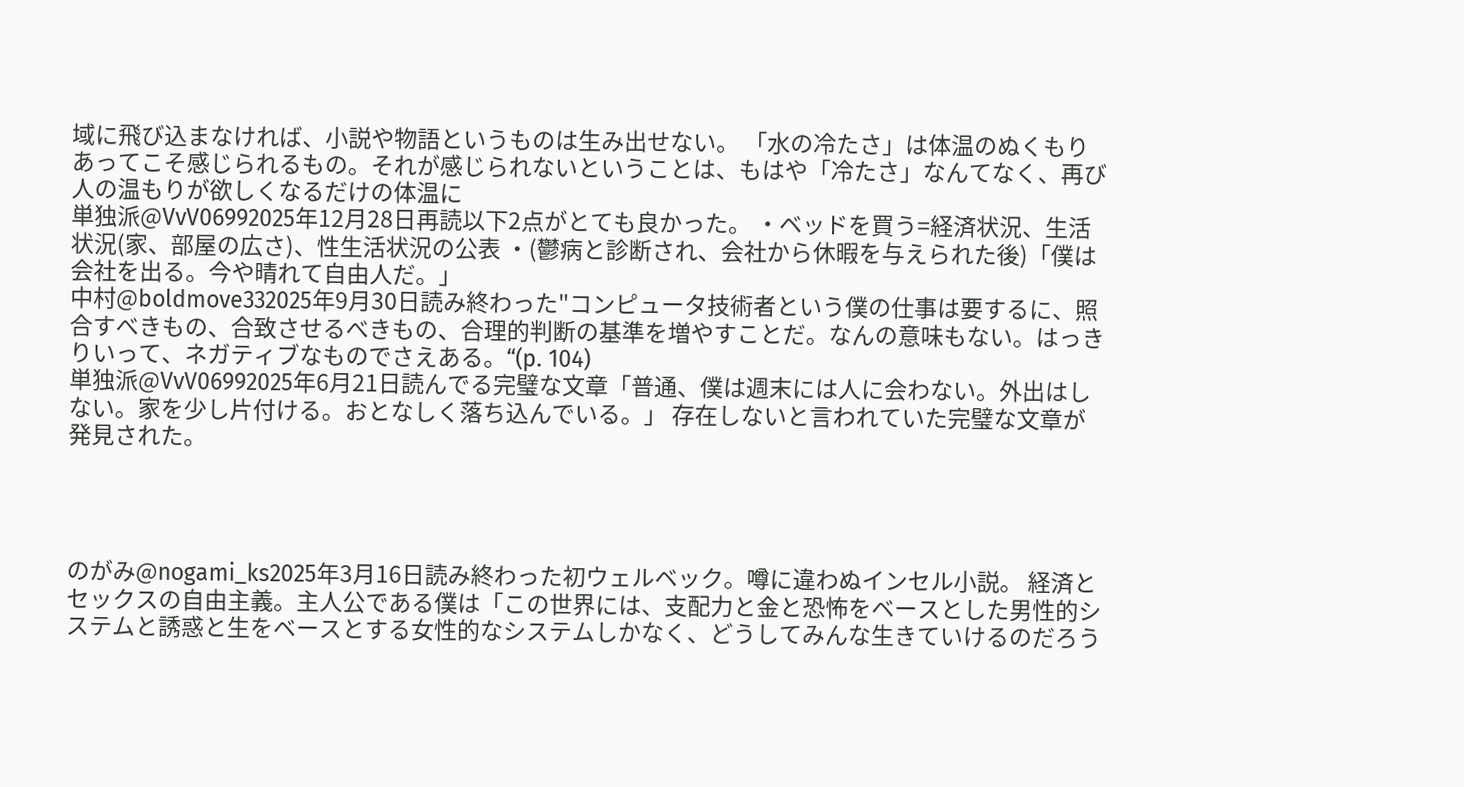域に飛び込まなければ、小説や物語というものは生み出せない。 「水の冷たさ」は体温のぬくもりあってこそ感じられるもの。それが感じられないということは、もはや「冷たさ」なんてなく、再び人の温もりが欲しくなるだけの体温に
単独派@VvV06992025年12月28日再読以下2点がとても良かった。 ・ベッドを買う=経済状況、生活状況(家、部屋の広さ)、性生活状況の公表 ・(鬱病と診断され、会社から休暇を与えられた後)「僕は会社を出る。今や晴れて自由人だ。」
中村@boldmove332025年9月30日読み終わった"コンピュータ技術者という僕の仕事は要するに、照合すべきもの、合致させるべきもの、合理的判断の基準を増やすことだ。なんの意味もない。はっきりいって、ネガティブなものでさえある。“(p. 104)
単独派@VvV06992025年6月21日読んでる完璧な文章「普通、僕は週末には人に会わない。外出はしない。家を少し片付ける。おとなしく落ち込んでいる。」 存在しないと言われていた完璧な文章が発見された。




のがみ@nogami_ks2025年3月16日読み終わった初ウェルベック。噂に違わぬインセル小説。 経済とセックスの自由主義。主人公である僕は「この世界には、支配力と金と恐怖をベースとした男性的システムと誘惑と生をベースとする女性的なシステムしかなく、どうしてみんな生きていけるのだろう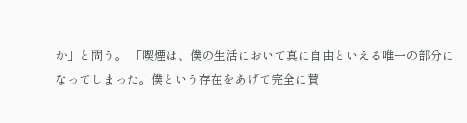か」と問う。 「喫煙は、僕の生活において真に自由といえる唯一の部分になってしまった。僕という存在をあげて完全に賛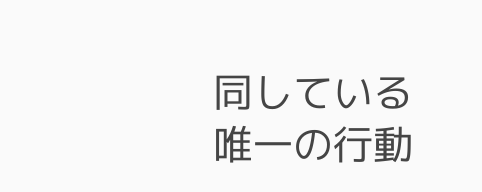同している唯一の行動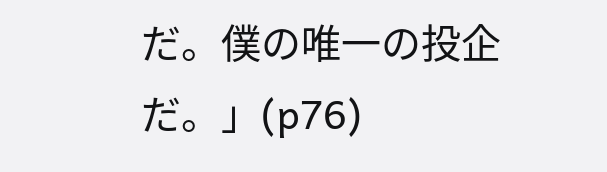だ。僕の唯一の投企だ。」(p76)